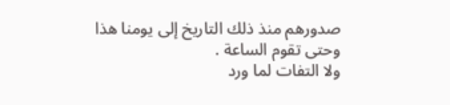صدورهم منذ ذلك التاريخ إلى يومنا هذا وحتى تقوم الساعة .
ولا التفات لما ورد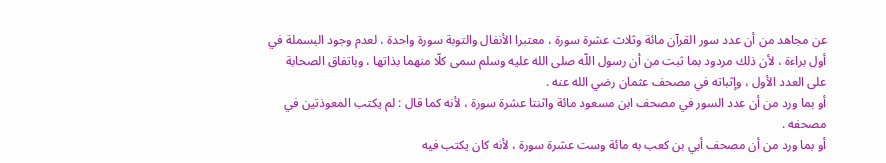عن مجاهد من أن عدد سور القرآن مائة وثلاث عشرة سورة ، معتبرا الأنفال والتوبة سورة واحدة ، لعدم وجود البسملة في أول براءة ، لأن ذلك مردود بما ثبت من أن رسول اللّه صلى الله عليه وسلم سمى كلّا منهما بذاتها ، وباتفاق الصحابة على العدد الأول ، وإثباته في مصحف عثمان رضي الله عنه .
أو بما ورد من أن عدد السور في مصحف ابن مسعود مائة واثنتا عشرة سورة ، لأنه كما قال : لم يكتب المعوذتين في مصحفه .
أو بما ورد من أن مصحف أبي بن كعب به مائة وست عشرة سورة ، لأنه كان يكتب فيه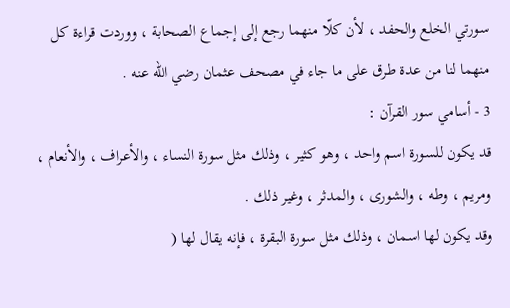سورتي الخلع والحفد ، لأن كلّا منهما رجع إلى إجماع الصحابة ، ووردت قراءة كل منهما لنا من عدة طرق على ما جاء في مصحف عثمان رضي الله عنه .
3 - أسامي سور القرآن :
قد يكون للسورة اسم واحد ، وهو كثير ، وذلك مثل سورة النساء ، والأعراف ، والأنعام ، ومريم ، وطه ، والشورى ، والمدثر ، وغير ذلك .
وقد يكون لها اسمان ، وذلك مثل سورة البقرة ، فإنه يقال لها (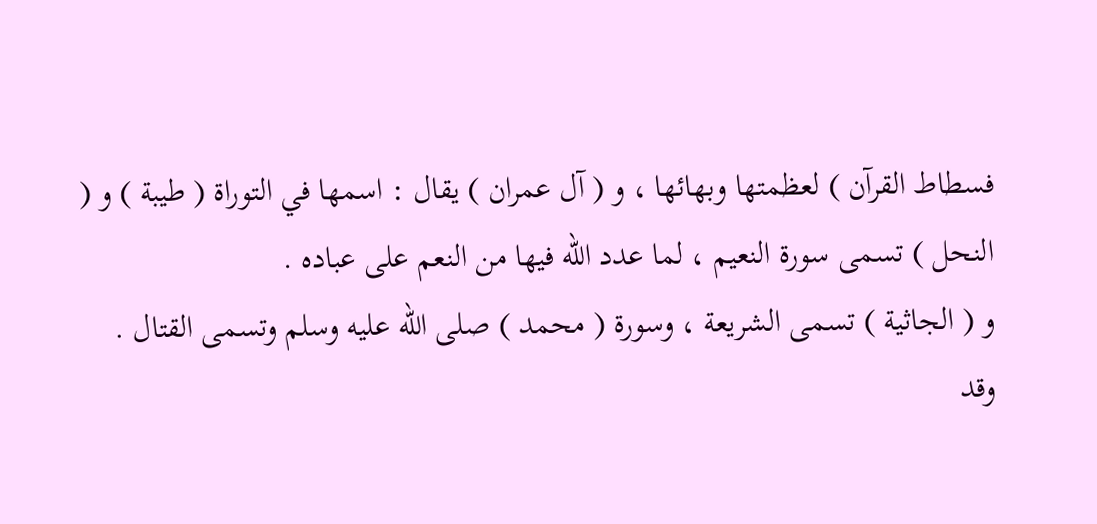فسطاط القرآن ) لعظمتها وبهائها ، و ( آل عمران ) يقال : اسمها في التوراة ( طيبة ) و ( النحل ) تسمى سورة النعيم ، لما عدد اللّه فيها من النعم على عباده .
و ( الجاثية ) تسمى الشريعة ، وسورة ( محمد ) صلى الله عليه وسلم وتسمى القتال .
وقد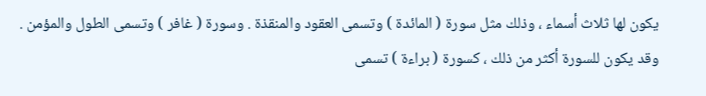يكون لها ثلاث أسماء ، وذلك مثل سورة ( المائدة ) وتسمى العقود والمنقذة . وسورة ( غافر ) وتسمى الطول والمؤمن .
وقد يكون للسورة أكثر من ذلك ، كسورة ( براءة ) تسمى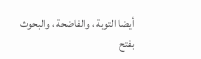أيضا التوبة ، والفاضحة ، والبحوث بفتح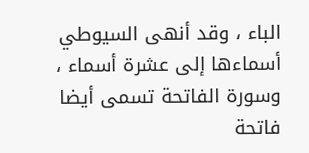الباء ، وقد أنهى السيوطي أسماءها إلى عشرة أسماء ، وسورة الفاتحة تسمى أيضا فاتحة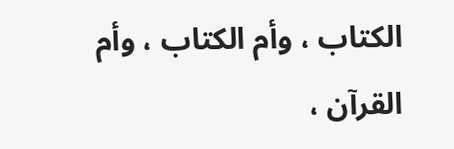الكتاب ، وأم الكتاب ، وأم القرآن ،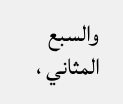والسبع المثاني ،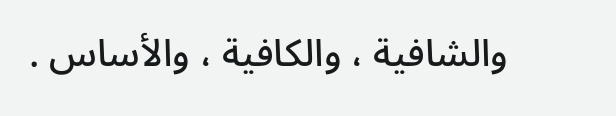والشافية ، والكافية ، والأساس .